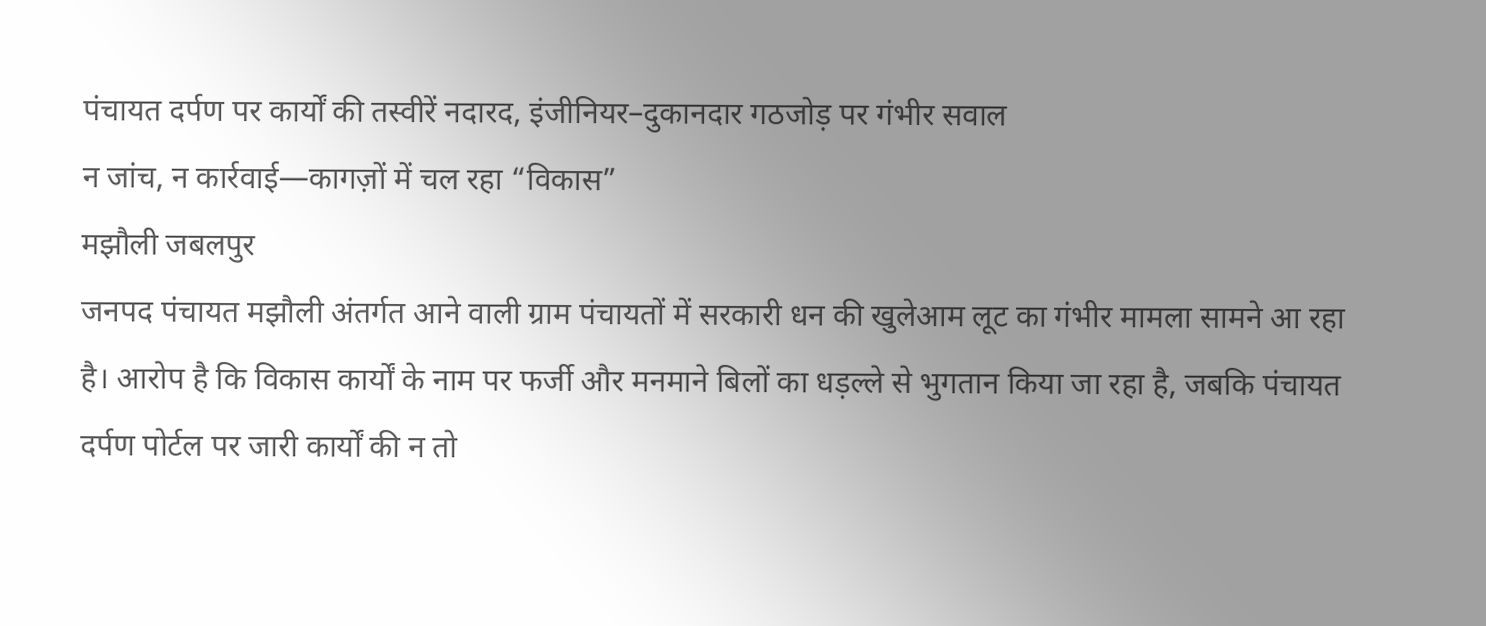पंचायत दर्पण पर कार्यों की तस्वीरें नदारद, इंजीनियर–दुकानदार गठजोड़ पर गंभीर सवाल
न जांच, न कार्रवाई—कागज़ों में चल रहा “विकास”
मझौली जबलपुर
जनपद पंचायत मझौली अंतर्गत आने वाली ग्राम पंचायतों में सरकारी धन की खुलेआम लूट का गंभीर मामला सामने आ रहा है। आरोप है कि विकास कार्यों के नाम पर फर्जी और मनमाने बिलों का धड़ल्ले से भुगतान किया जा रहा है, जबकि पंचायत दर्पण पोर्टल पर जारी कार्यों की न तो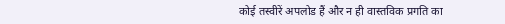कोई तस्वीरें अपलोड हैं और न ही वास्तविक प्रगति का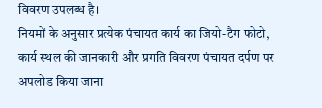विवरण उपलब्ध है।
नियमों के अनुसार प्रत्येक पंचायत कार्य का जियो-टैग फोटो, कार्य स्थल की जानकारी और प्रगति विवरण पंचायत दर्पण पर अपलोड किया जाना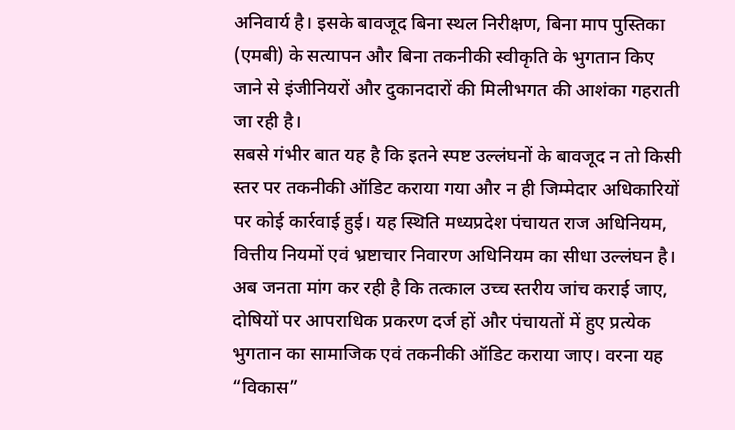अनिवार्य है। इसके बावजूद बिना स्थल निरीक्षण, बिना माप पुस्तिका (एमबी) के सत्यापन और बिना तकनीकी स्वीकृति के भुगतान किए जाने से इंजीनियरों और दुकानदारों की मिलीभगत की आशंका गहराती जा रही है।
सबसे गंभीर बात यह है कि इतने स्पष्ट उल्लंघनों के बावजूद न तो किसी स्तर पर तकनीकी ऑडिट कराया गया और न ही जिम्मेदार अधिकारियों पर कोई कार्रवाई हुई। यह स्थिति मध्यप्रदेश पंचायत राज अधिनियम, वित्तीय नियमों एवं भ्रष्टाचार निवारण अधिनियम का सीधा उल्लंघन है।
अब जनता मांग कर रही है कि तत्काल उच्च स्तरीय जांच कराई जाए, दोषियों पर आपराधिक प्रकरण दर्ज हों और पंचायतों में हुए प्रत्येक भुगतान का सामाजिक एवं तकनीकी ऑडिट कराया जाए। वरना यह “विकास”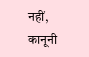नहीं, कानूनी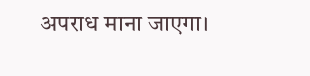अपराध माना जाएगा।